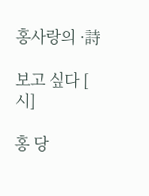홍사랑의 ·詩

보고 싶다 [ 시]

홍 당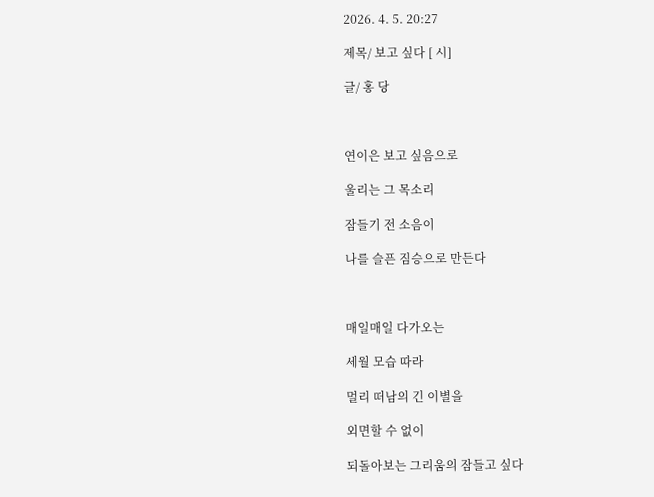2026. 4. 5. 20:27

제목/ 보고 싶다 [ 시]

글/ 홍 당



연이은 보고 싶음으로

울리는 그 목소리

잠들기 전 소음이

나를 슬픈 짐승으로 만든다



매일매일 다가오는

세월 모습 따라

멀리 떠남의 긴 이별을

외면할 수 없이

되돌아보는 그리움의 잠들고 싶다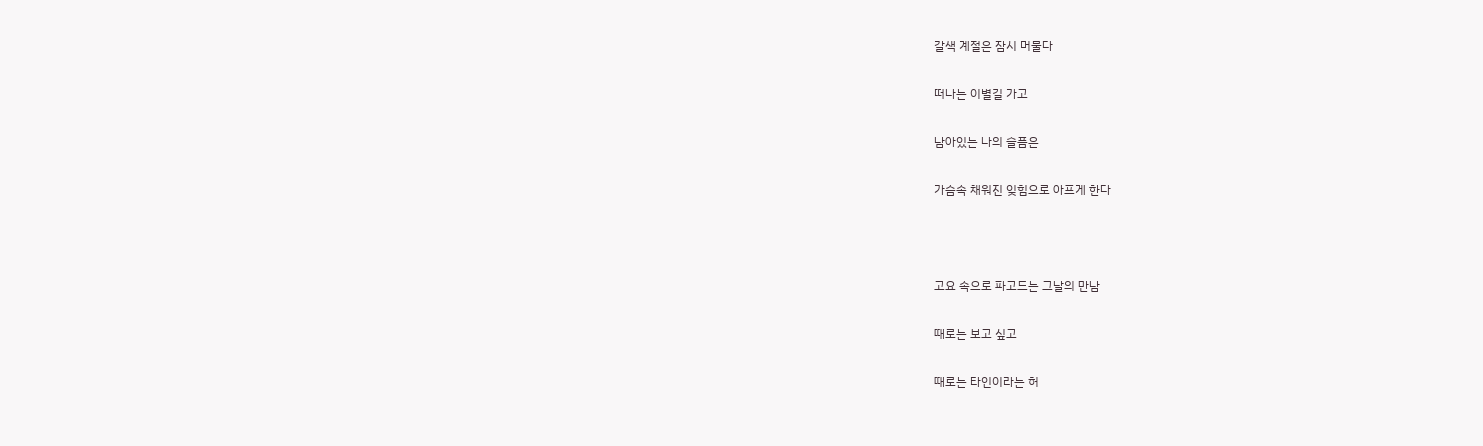갈색 계절은 잠시 머물다

떠나는 이별길 가고

남아있는 나의 슬픔은

가슴속 채워진 잊힘으로 아프게 한다



고요 속으로 파고드는 그날의 만남

때로는 보고 싶고

때로는 타인이라는 허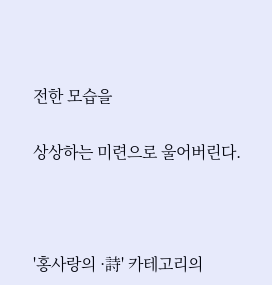전한 모습을

상상하는 미련으로 울어버린다.



'홍사랑의 ·詩' 카테고리의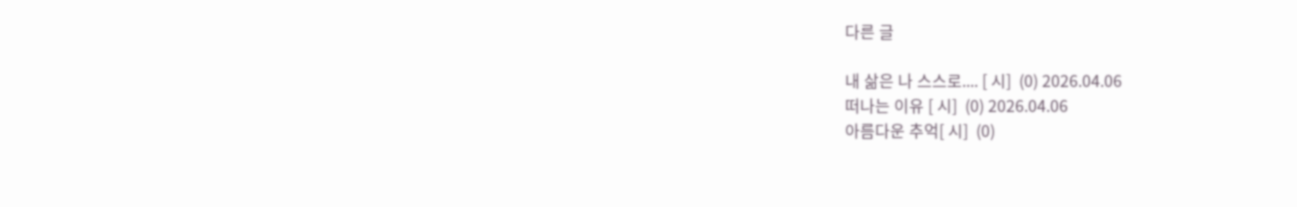다른 글

내 삶은 나 스스로.... [ 시]  (0) 2026.04.06
떠나는 이유 [ 시]  (0) 2026.04.06
아름다운 추억[ 시]  (0)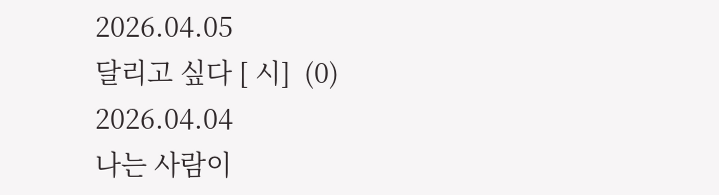2026.04.05
달리고 싶다 [ 시]  (0) 2026.04.04
나는 사람이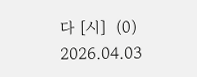다 [시]  (0) 2026.04.03